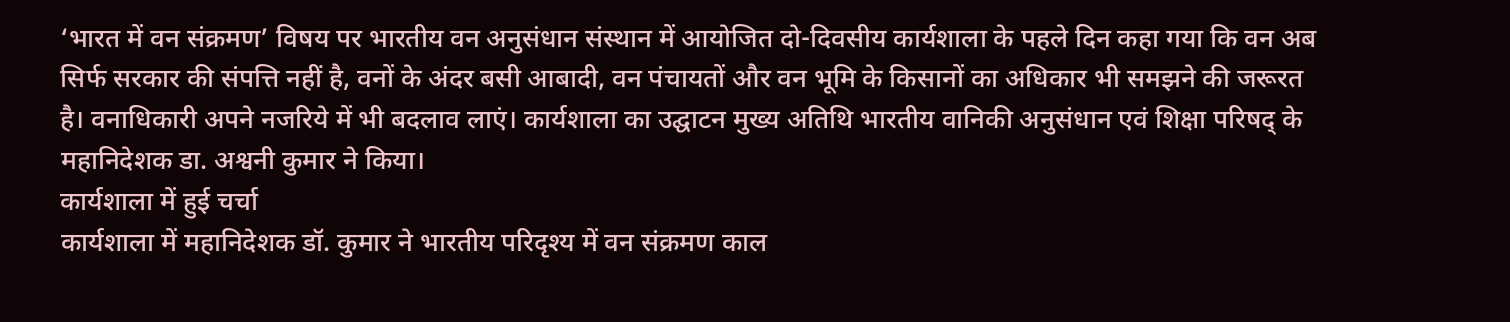‘भारत में वन संक्रमण’ विषय पर भारतीय वन अनुसंधान संस्थान में आयोजित दो-दिवसीय कार्यशाला के पहले दिन कहा गया कि वन अब सिर्फ सरकार की संपत्ति नहीं है, वनों के अंदर बसी आबादी, वन पंचायतों और वन भूमि के किसानों का अधिकार भी समझने की जरूरत है। वनाधिकारी अपने नजरिये में भी बदलाव लाएं। कार्यशाला का उद्घाटन मुख्य अतिथि भारतीय वानिकी अनुसंधान एवं शिक्षा परिषद् के महानिदेशक डा. अश्वनी कुमार ने किया।
कार्यशाला में हुई चर्चा
कार्यशाला में महानिदेशक डॉ. कुमार ने भारतीय परिदृश्य में वन संक्रमण काल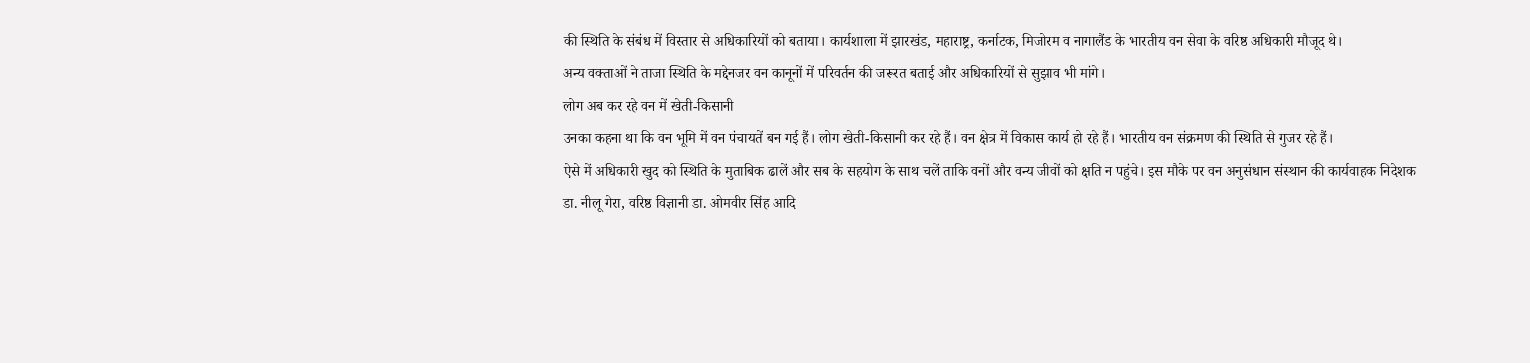की स्थिति के संबंध में विस्तार से अधिकारियों को बताया। कार्यशाला में झारखंड, महाराष्ट्र, कर्नाटक, मिजोरम व नागालैंड के भारतीय वन सेवा के वरिष्ठ अधिकारी मौजूद थे।
अन्य वक्ताओं ने ताजा स्थिति के मद्देनजर वन कानूनों में परिवर्तन की जरूरत बताई और अधिकारियों से सुझाव भी मांगे।
लोग अब कर रहे वन में खेती-किसानी
उनका कहना था कि वन भूमि में वन पंचायतें बन गई हैं। लोग खेती-किसानी कर रहे हैं। वन क्षेत्र में विकास कार्य हो रहे हैं। भारतीय वन संक्रमण की स्थिति से गुजर रहे हैं।
ऐसे में अधिकारी खुद को स्थिति के मुताबिक ढालें और सब के सहयोग के साथ चलें ताकि वनों और वन्य जीवों को क्षति न पहुंचे। इस मौके पर वन अनुसंधान संस्थान की कार्यवाहक निदेशक डा. नीलू गेरा, वरिष्ठ विज्ञानी डा. ओमवीर सिंह आदि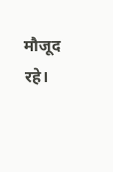मौजूद रहे।